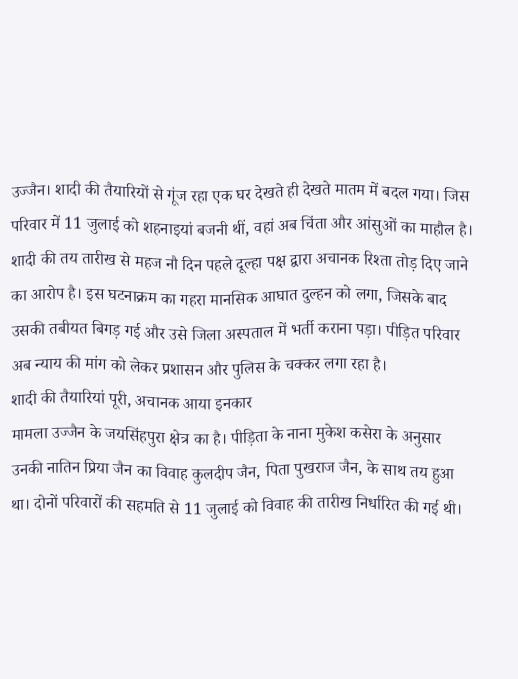उज्जैन। शादी की तैयारियों से गूंज रहा एक घर देखते ही देखते मातम में बदल गया। जिस परिवार में 11 जुलाई को शहनाइयां बजनी थीं, वहां अब चिंता और आंसुओं का माहौल है। शादी की तय तारीख से महज नौ दिन पहले दूल्हा पक्ष द्वारा अचानक रिश्ता तोड़ दिए जाने का आरोप है। इस घटनाक्रम का गहरा मानसिक आघात दुल्हन को लगा, जिसके बाद उसकी तबीयत बिगड़ गई और उसे जिला अस्पताल में भर्ती कराना पड़ा। पीड़ित परिवार अब न्याय की मांग को लेकर प्रशासन और पुलिस के चक्कर लगा रहा है।
शादी की तैयारियां पूरी, अचानक आया इनकार
मामला उज्जैन के जयसिंहपुरा क्षेत्र का है। पीड़िता के नाना मुकेश कसेरा के अनुसार उनकी नातिन प्रिया जैन का विवाह कुलदीप जैन, पिता पुखराज जैन, के साथ तय हुआ था। दोनों परिवारों की सहमति से 11 जुलाई को विवाह की तारीख निर्धारित की गई थी।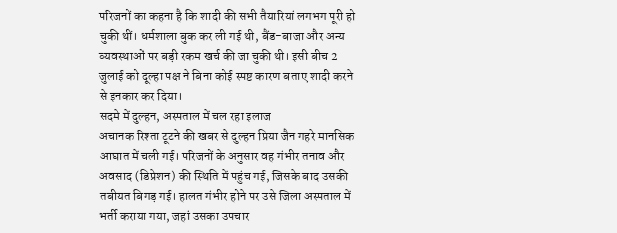परिजनों का कहना है कि शादी की सभी तैयारियां लगभग पूरी हो चुकी थीं। धर्मशाला बुक कर ली गई थी, बैंड-बाजा और अन्य व्यवस्थाओं पर बड़ी रकम खर्च की जा चुकी थी। इसी बीच 2 जुलाई को दूल्हा पक्ष ने बिना कोई स्पष्ट कारण बताए शादी करने से इनकार कर दिया।
सदमे में दुल्हन, अस्पताल में चल रहा इलाज
अचानक रिश्ता टूटने की खबर से दुल्हन प्रिया जैन गहरे मानसिक आघात में चली गई। परिजनों के अनुसार वह गंभीर तनाव और अवसाद (डिप्रेशन) की स्थिति में पहुंच गई, जिसके बाद उसकी तबीयत बिगड़ गई। हालत गंभीर होने पर उसे जिला अस्पताल में भर्ती कराया गया, जहां उसका उपचार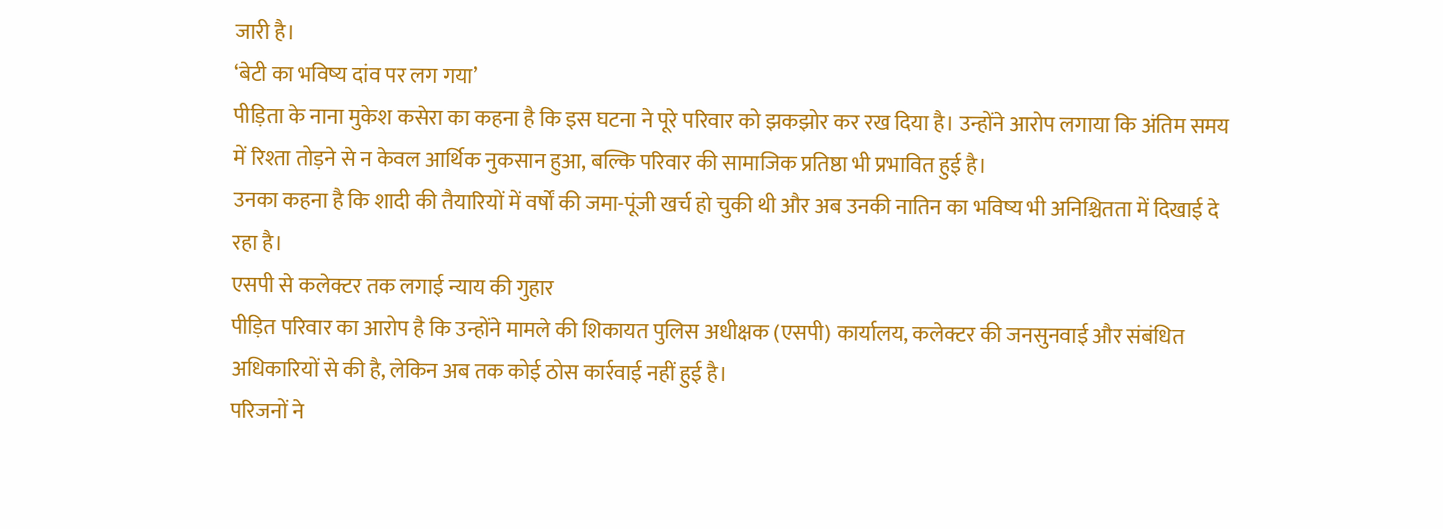जारी है।
‘बेटी का भविष्य दांव पर लग गया’
पीड़िता के नाना मुकेश कसेरा का कहना है कि इस घटना ने पूरे परिवार को झकझोर कर रख दिया है। उन्होंने आरोप लगाया कि अंतिम समय में रिश्ता तोड़ने से न केवल आर्थिक नुकसान हुआ, बल्कि परिवार की सामाजिक प्रतिष्ठा भी प्रभावित हुई है।
उनका कहना है कि शादी की तैयारियों में वर्षों की जमा-पूंजी खर्च हो चुकी थी और अब उनकी नातिन का भविष्य भी अनिश्चितता में दिखाई दे रहा है।
एसपी से कलेक्टर तक लगाई न्याय की गुहार
पीड़ित परिवार का आरोप है कि उन्होंने मामले की शिकायत पुलिस अधीक्षक (एसपी) कार्यालय, कलेक्टर की जनसुनवाई और संबंधित अधिकारियों से की है, लेकिन अब तक कोई ठोस कार्रवाई नहीं हुई है।
परिजनों ने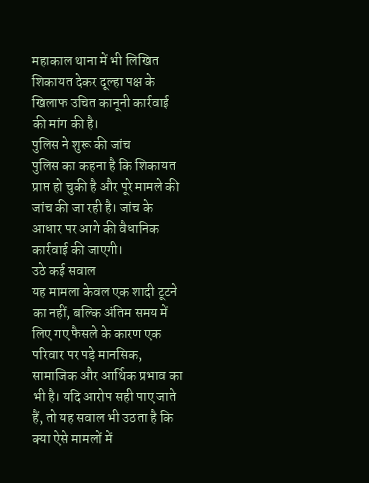महाकाल थाना में भी लिखित शिकायत देकर दूल्हा पक्ष के खिलाफ उचित कानूनी कार्रवाई की मांग की है।
पुलिस ने शुरू की जांच
पुलिस का कहना है कि शिकायत प्राप्त हो चुकी है और पूरे मामले की जांच की जा रही है। जांच के आधार पर आगे की वैधानिक कार्रवाई की जाएगी।
उठे कई सवाल
यह मामला केवल एक शादी टूटने का नहीं, बल्कि अंतिम समय में लिए गए फैसले के कारण एक परिवार पर पड़े मानसिक, सामाजिक और आर्थिक प्रभाव का भी है। यदि आरोप सही पाए जाते हैं, तो यह सवाल भी उठता है कि क्या ऐसे मामलों में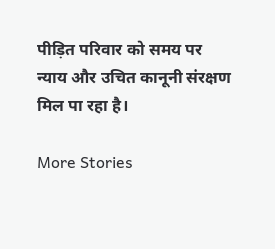पीड़ित परिवार को समय पर न्याय और उचित कानूनी संरक्षण मिल पा रहा है।

More Stories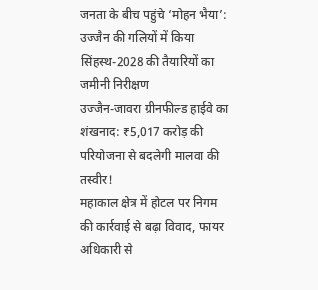जनता के बीच पहुंचे ‘मोहन भैया’: उज्जैन की गलियों में किया सिंहस्थ-2028 की तैयारियों का जमीनी निरीक्षण
उज्जैन-जावरा ग्रीनफील्ड हाईवे का शंखनाद: ₹5,017 करोड़ की परियोजना से बदलेगी मालवा की तस्वीर!
महाकाल क्षेत्र में होटल पर निगम की कार्रवाई से बढ़ा विवाद, फायर अधिकारी से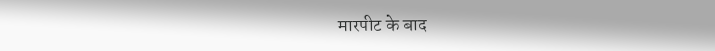मारपीट के बाद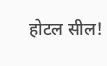होटल सील!